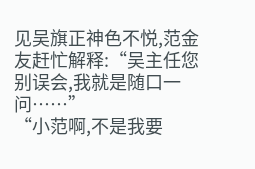见吴旗正神色不悦,范金友赶忙解释:“吴主任您别误会,我就是随口一问……”
“小范啊,不是我要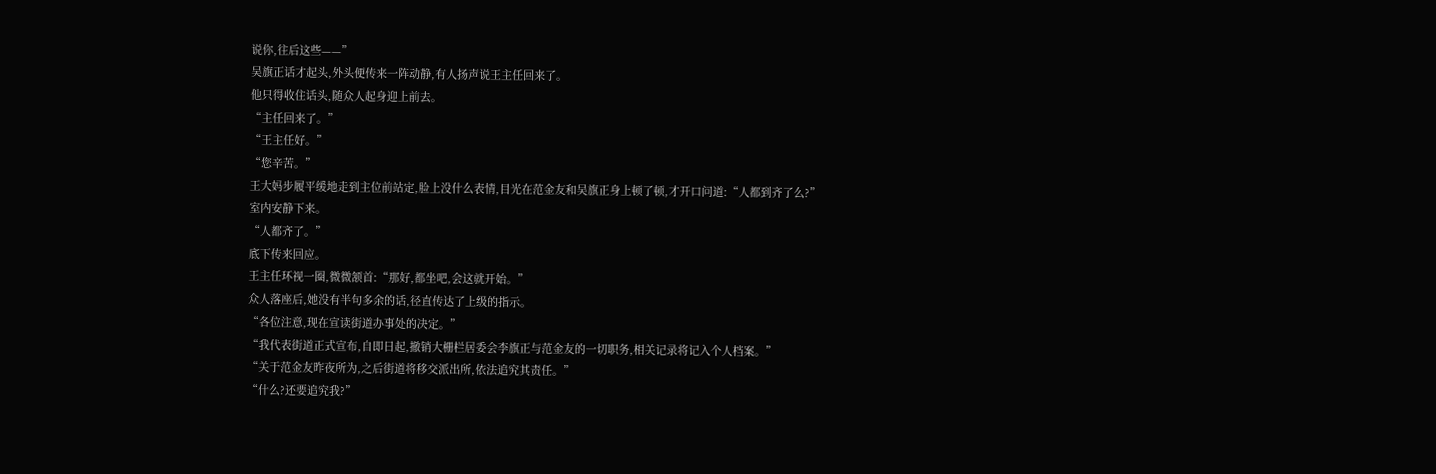说你,往后这些——”
吴旗正话才起头,外头便传来一阵动静,有人扬声说王主任回来了。
他只得收住话头,随众人起身迎上前去。
“主任回来了。”
“王主任好。”
“您辛苦。”
王大妈步履平缓地走到主位前站定,脸上没什么表情,目光在范金友和吴旗正身上顿了顿,才开口问道:“人都到齐了么?”
室内安静下来。
“人都齐了。”
底下传来回应。
王主任环视一圈,微微颔首:“那好,都坐吧,会这就开始。”
众人落座后,她没有半句多余的话,径直传达了上级的指示。
“各位注意,现在宣读街道办事处的决定。”
“我代表街道正式宣布,自即日起,撤销大栅栏居委会李旗正与范金友的一切职务,相关记录将记入个人档案。”
“关于范金友昨夜所为,之后街道将移交派出所,依法追究其责任。”
“什么?还要追究我?”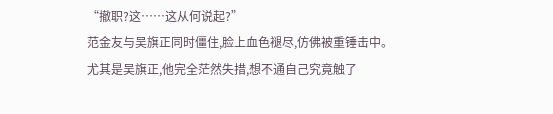“撤职?这……这从何说起?”
范金友与吴旗正同时僵住,脸上血色褪尽,仿佛被重锤击中。
尤其是吴旗正,他完全茫然失措,想不通自己究竟触了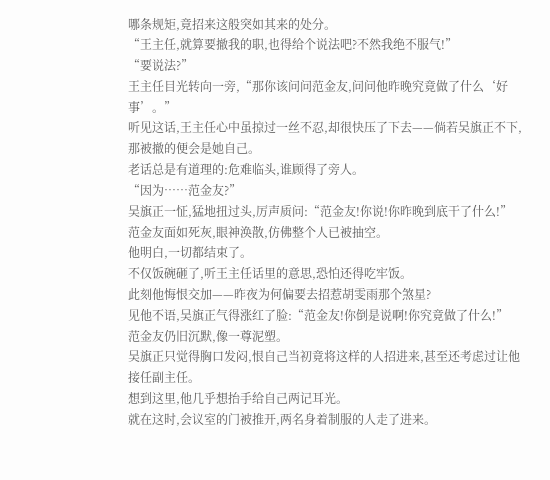哪条规矩,竟招来这般突如其来的处分。
“王主任,就算要撤我的职,也得给个说法吧?不然我绝不服气!”
“要说法?”
王主任目光转向一旁,“那你该问问范金友,问问他昨晚究竟做了什么‘好事’。”
听见这话,王主任心中虽掠过一丝不忍,却很快压了下去——倘若吴旗正不下,那被撤的便会是她自己。
老话总是有道理的:危难临头,谁顾得了旁人。
“因为……范金友?”
吴旗正一怔,猛地扭过头,厉声质问:“范金友!你说!你昨晚到底干了什么!”
范金友面如死灰,眼神涣散,仿佛整个人已被抽空。
他明白,一切都结束了。
不仅饭碗砸了,听王主任话里的意思,恐怕还得吃牢饭。
此刻他悔恨交加——昨夜为何偏要去招惹胡雯雨那个煞星?
见他不语,吴旗正气得涨红了脸:“范金友!你倒是说啊!你究竟做了什么!”
范金友仍旧沉默,像一尊泥塑。
吴旗正只觉得胸口发闷,恨自己当初竟将这样的人招进来,甚至还考虑过让他接任副主任。
想到这里,他几乎想抬手给自己两记耳光。
就在这时,会议室的门被推开,两名身着制服的人走了进来。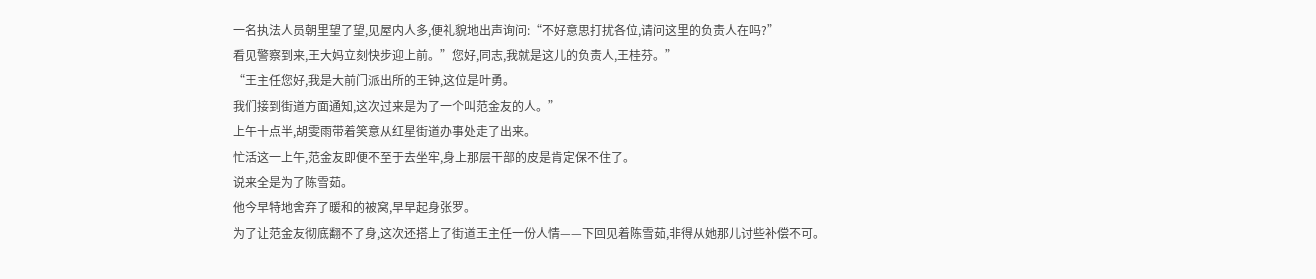一名执法人员朝里望了望,见屋内人多,便礼貌地出声询问:“不好意思打扰各位,请问这里的负责人在吗?”
看见警察到来,王大妈立刻快步迎上前。”您好,同志,我就是这儿的负责人,王桂芬。”
“王主任您好,我是大前门派出所的王钟,这位是叶勇。
我们接到街道方面通知,这次过来是为了一个叫范金友的人。”
上午十点半,胡雯雨带着笑意从红星街道办事处走了出来。
忙活这一上午,范金友即便不至于去坐牢,身上那层干部的皮是肯定保不住了。
说来全是为了陈雪茹。
他今早特地舍弃了暖和的被窝,早早起身张罗。
为了让范金友彻底翻不了身,这次还搭上了街道王主任一份人情——下回见着陈雪茹,非得从她那儿讨些补偿不可。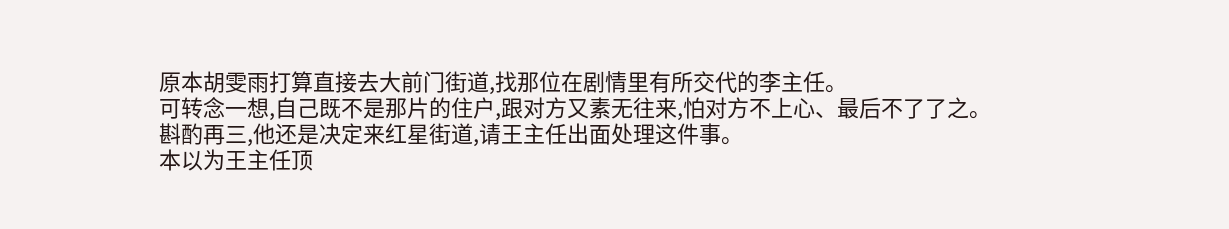原本胡雯雨打算直接去大前门街道,找那位在剧情里有所交代的李主任。
可转念一想,自己既不是那片的住户,跟对方又素无往来,怕对方不上心、最后不了了之。
斟酌再三,他还是决定来红星街道,请王主任出面处理这件事。
本以为王主任顶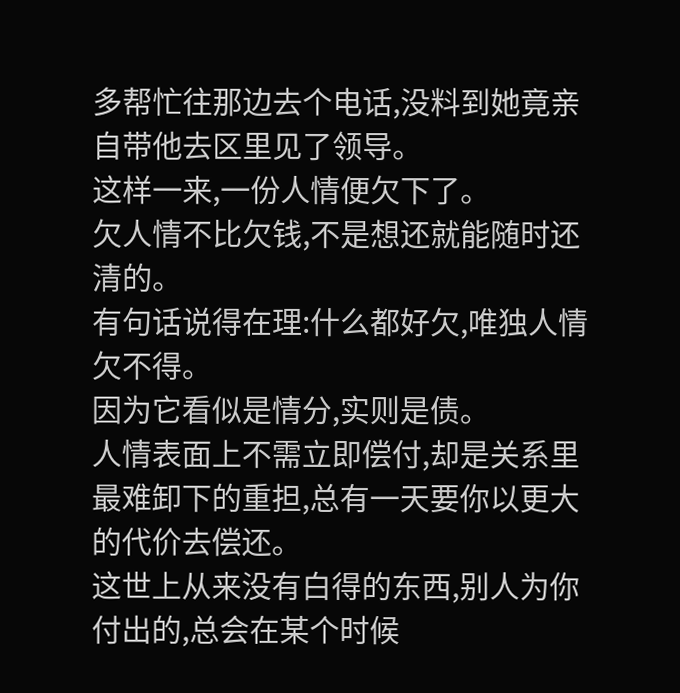多帮忙往那边去个电话,没料到她竟亲自带他去区里见了领导。
这样一来,一份人情便欠下了。
欠人情不比欠钱,不是想还就能随时还清的。
有句话说得在理:什么都好欠,唯独人情欠不得。
因为它看似是情分,实则是债。
人情表面上不需立即偿付,却是关系里最难卸下的重担,总有一天要你以更大的代价去偿还。
这世上从来没有白得的东西,别人为你付出的,总会在某个时候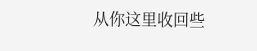从你这里收回些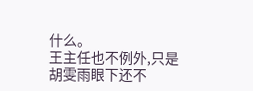什么。
王主任也不例外,只是胡雯雨眼下还不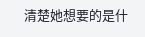清楚她想要的是什